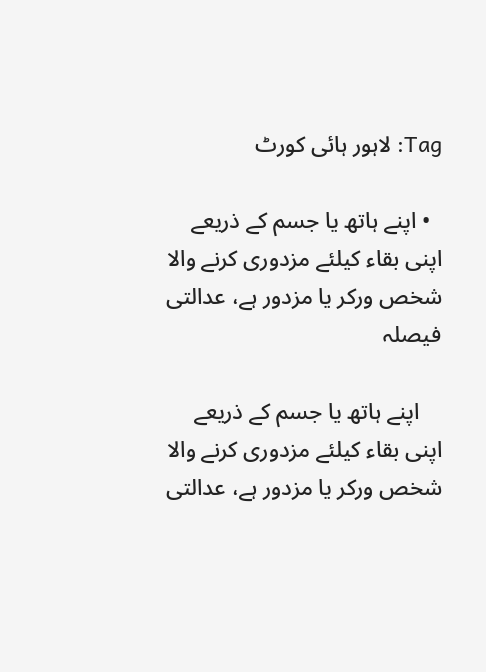Tag: لاہور ہائی کورٹ

  • اپنے ہاتھ یا جسم کے ذریعے اپنی بقاء کیلئے مزدوری کرنے والا شخص ورکر یا مزدور ہے، عدالتی فیصلہ

    اپنے ہاتھ یا جسم کے ذریعے اپنی بقاء کیلئے مزدوری کرنے والا شخص ورکر یا مزدور ہے، عدالتی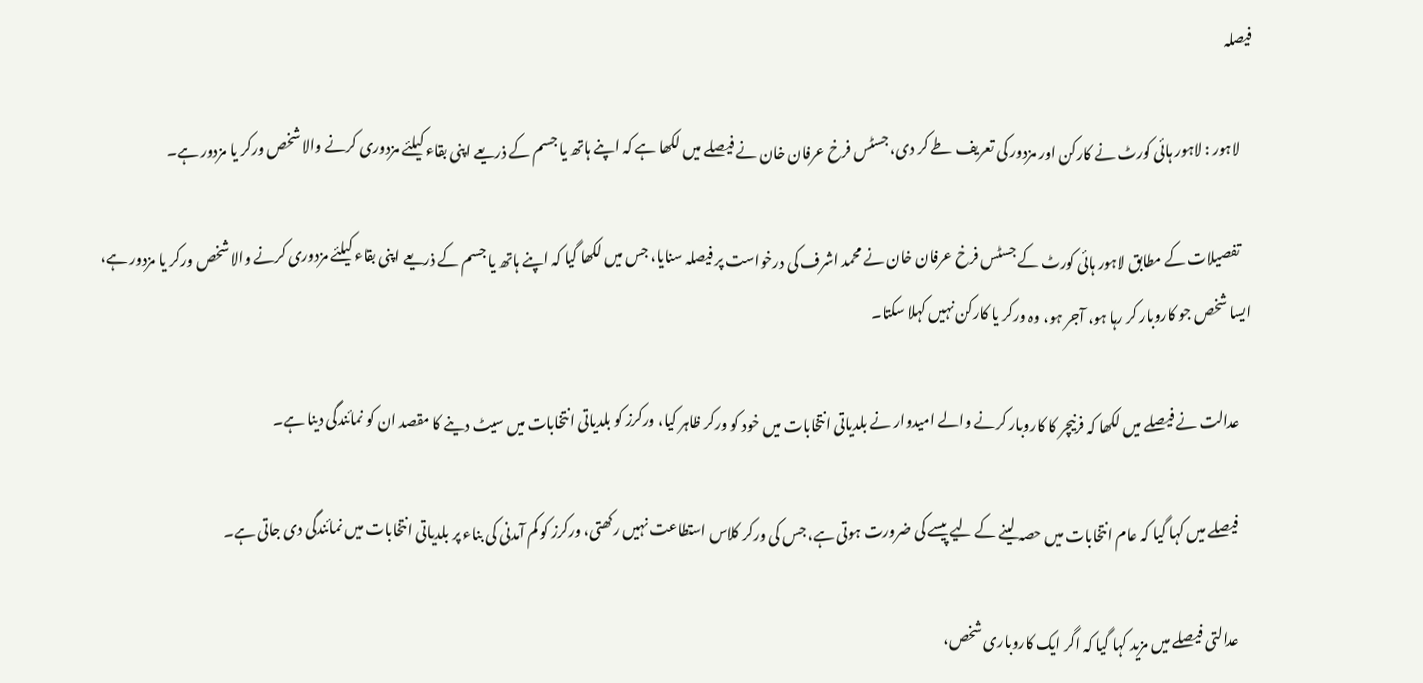فیصلہ

    لاہور : لاہور ہائی کورٹ نے کارکن اور مزدور کی تعریف طے کر دی، جسٹس فرخ عرفان خان نے فیصلے میں لکھا ہے کہ اپنے ہاتھ یا جسم کے ذریعے اپنی بقاء کیلئے مزدوری کرنے والا شخص ورکر یا مزدور ہے۔

    تفصیلات کے مطابق لاہور ہائی کورٹ کے جسٹس فرخ عرفان خان نے محمد اشرف کی درخواست پر فیصلہ سنایا، جس میں لکھا گیا کہ اپنے ہاتھ یا جسم کے ذریعے اپنی بقاء کیلئے مزدوری کرنے والا شخص ورکر یا مزدور ہے، ایسا شخص جو کاروبار کر رہا ہو، آجر ہو، وہ ورکر یا کارکن نہیں کہلا سکتا۔

    عدالت نے فیصلے میں لکھا کہ فرنیچر کا کاروبار کرنے والے امیدوار نے بلدیاتی انتخابات میں خود کو ورکر ظاہر کیا، ورکرز کو بلدیاتی انتخابات میں سیٹ دینے کا مقصد ان کو نمائندگی دینا ہے۔

    فیصلے میں کہا گیا کہ عام انتخابات میں حصہ لینے کے لیے پیسے کی ضرورت ہوتی ہے، جس کی ورکر کلاس استطاعت نہیں رکھتی، ورکرز کو کم آمدنی کی بناء پر بلدیاتی انتخابات میں نمائندگی دی جاتی ہے۔

    عدالتی فیصلے میں مزید کہا گیا کہ اگر ایک کاروباری شخص،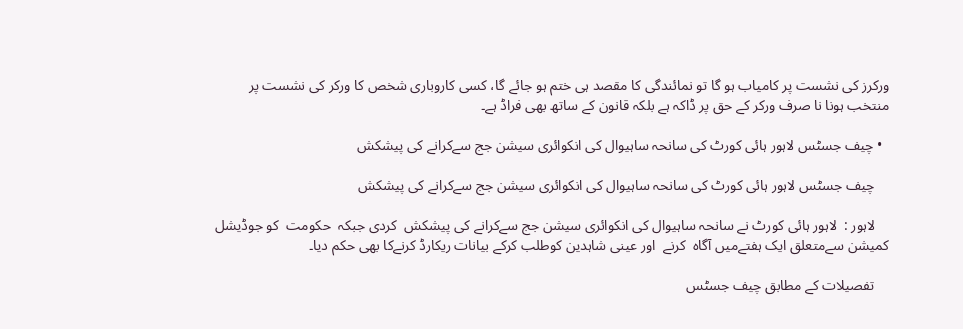ورکرز کی نشست پر کامیاب ہو گا تو نمائندگی کا مقصد ہی ختم ہو جائے گا، کسی کاروباری شخص کا ورکر کی نشست پر منتخب ہونا نا صرف ورکر کے حق پر ڈاکہ ہے بلکہ قانون کے ساتھ بھی فراڈ ہے۔

  • چیف جسٹس لاہور ہائی کورٹ کی سانحہ ساہیوال کی انکوائری سیشن جج سےکرانے کی پیشکش

    چیف جسٹس لاہور ہائی کورٹ کی سانحہ ساہیوال کی انکوائری سیشن جج سےکرانے کی پیشکش

    لاہور :  لاہور ہائی کورٹ نے سانحہ ساہیوال کی انکوائری سیشن جج سےکرانے کی پیشکش  کردی جبکہ  حکومت  کو جوڈیشل کمیشن سےمتعلق ایک ہفتےمیں آگاہ  کرنے  اور عینی شاہدین کوطلب کرکے بیانات ریکارڈ کرنےکا بھی حکم دیا۔

    تفصیلات کے مطابق چیف جسٹس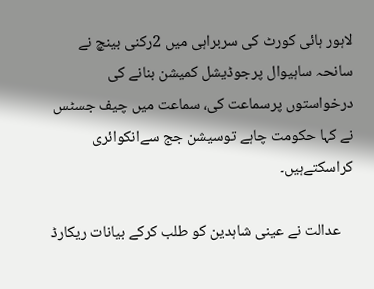لاہور ہائی کورٹ کی سربراہی میں 2رکنی بینچ نے سانحہ ساہیوال پرجوڈیشل کمیشن بنانے کی درخواستوں پرسماعت کی، سماعت میں چیف جسٹس نے کہا حکومت چاہے توسیشن جج سےانکوائری کراسکتےہیں۔

    عدالت نے عینی شاہدین کو طلب کرکے بیانات ریکارڈ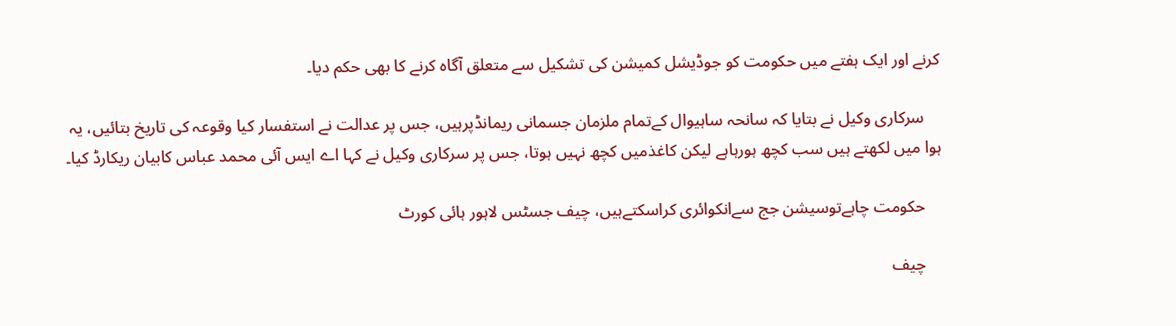کرنے اور ایک ہفتے میں حکومت کو جوڈیشل کمیشن کی تشکیل سے متعلق آگاہ کرنے کا بھی حکم دیا۔

    سرکاری وکیل نے بتایا کہ سانحہ ساہیوال کےتمام ملزمان جسمانی ریمانڈپرہیں، جس پر عدالت نے استفسار کیا وقوعہ کی تاریخ بتائیں، یہ ہوا میں لکھتے ہیں سب کچھ ہورہاہے لیکن کاغذمیں کچھ نہیں ہوتا، جس پر سرکاری وکیل نے کہا اے ایس آئی محمد عباس کابیان ریکارڈ کیا۔

    حکومت چاہےتوسیشن جج سےانکوائری کراسکتےہیں، چیف جسٹس لاہور ہائی کورٹ

    چیف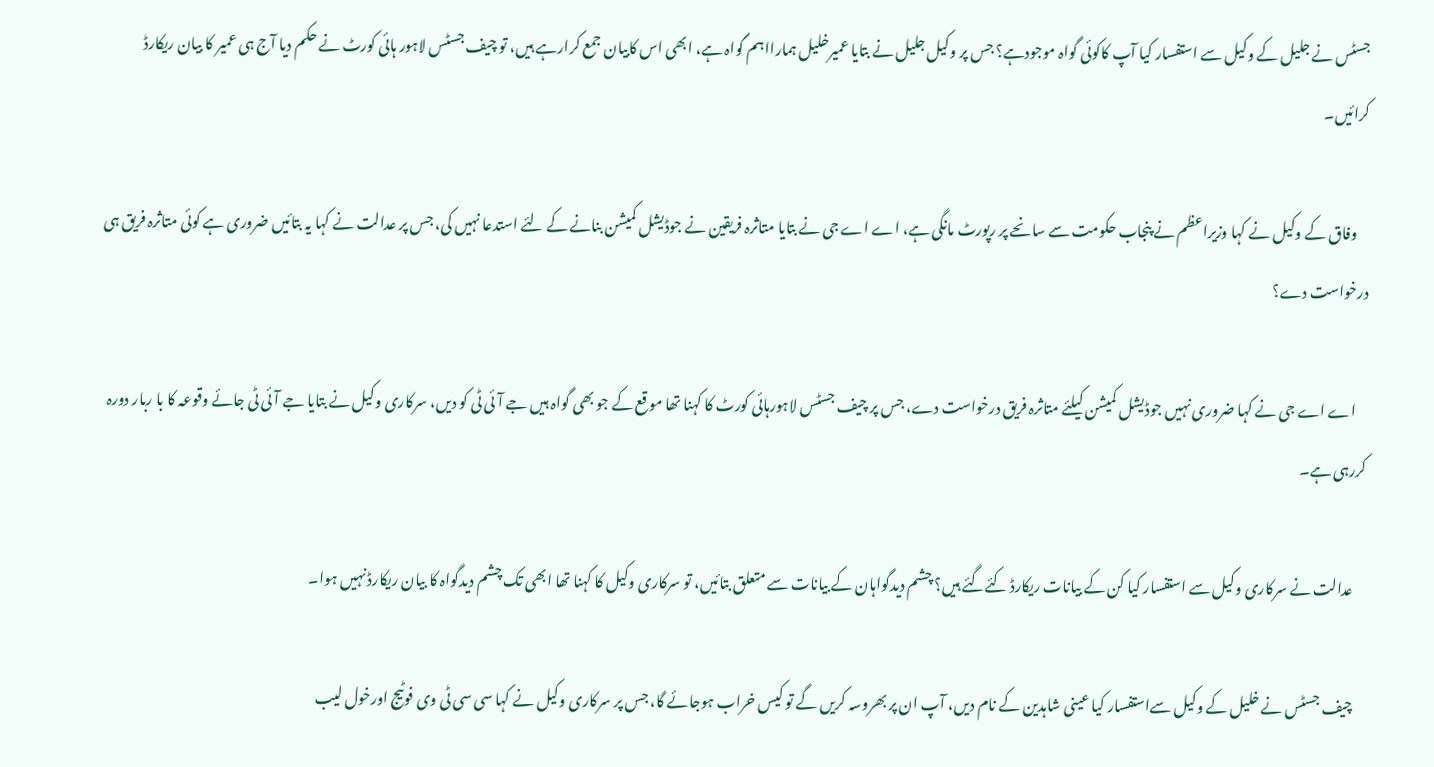جسٹس نے جلیل کے وکیل سے استفسار کیا آپ کاکوئی گواہ موجودہے؟ جس پر وکیل جلیل نے بتایا عمیرخلیل ہمارااہم گواہ ہے، ابھی اس کابیان جمع کرارہے ہیں، تو چیف جسٹس لاہور ہائی کورٹ نے حکم دیا آج ہی عمیر کا بیان ریکارڈ کرائیں۔

    وفاق کے وکیل نے کہا وزیراعظم نے پنجاب حکومت سے سانحے پر رپورٹ مانگی ہے، اے اے جی نے بتایا متاثرہ فریقین نے جوڈیشل کمیشن بنانے کے لئے استدعا نہیں کی، جس پر عدالت نے کہا یہ بتائیں ضروری ہے کوئی متاثرہ فریق ہی درخواست دے؟

    اے اے جی نے کہا ضروری نہیں جوڈیشل کمیشن کیلئے متاثرہ فریق درخواست دے، جس پر چیف جسٹس لاہورہائی کورٹ کا کہنا تھا موقع کے جو بھی گواہ ہیں جے آئی ٹی کو دیں، سرکاری وکیل نے بتایا جے آئی ٹی جائے وقوعہ کا با ربار دورہ کررہی ہے۔

    عدالت نے سرکاری وکیل سے استفسار کیا کن کے بیانات ریکارڈ کئےگئے ہیں؟ چشم دیدگواہان کے بیانات سے متعلق بتائیں، تو سرکاری وکیل کا کہنا تھا ابھی تک چشم دیدگواہ کا بیان ریکارڈ نہیں ہوا۔

    چیف جسٹس نے خلیل کے وکیل سےاستفسار کیا عینی شاہدین کے نام دیں، آپ ان پر بھروسہ کریں گے تو کیس خراب ہوجائے گا، جس پر سرکاری وکیل نے کہا سی سی ٹی وی فوٹیج اورخول لیب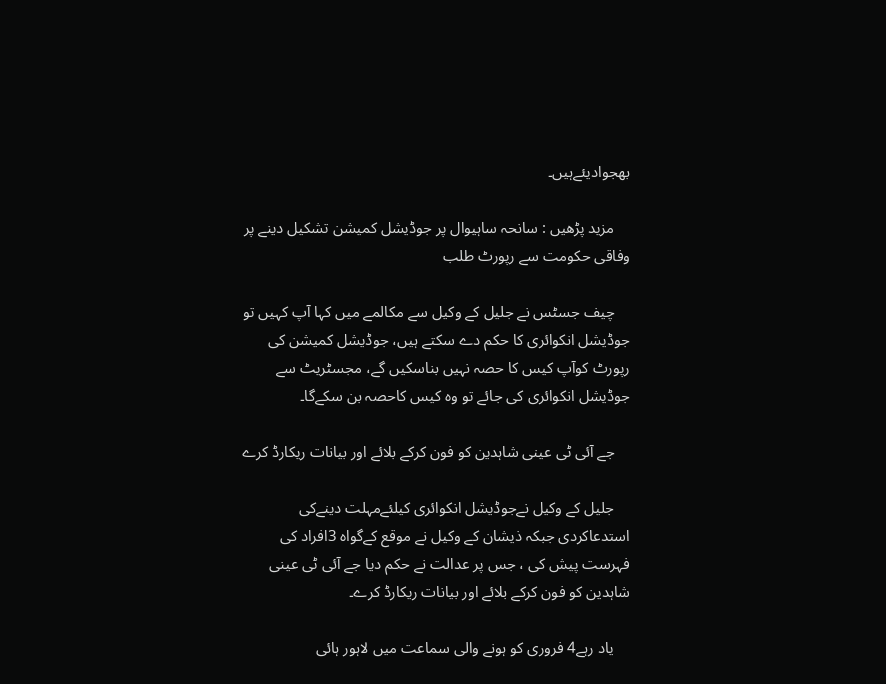بھجوادیئےہیں۔

    مزید پڑھیں : سانحہ ساہیوال پر جوڈیشل کمیشن تشکیل دینے پر وفاقی حکومت سے رپورٹ طلب

    چیف جسٹس نے جلیل کے وکیل سے مکالمے میں کہا آپ کہیں تو جوڈیشل انکوائری کا حکم دے سکتے ہیں، جوڈیشل کمیشن کی رپورٹ کوآپ کیس کا حصہ نہیں بناسکیں گے، مجسٹریٹ سے جوڈیشل انکوائری کی جائے تو وہ کیس کاحصہ بن سکےگا۔

    جے آئی ٹی عینی شاہدین کو فون کرکے بلائے اور بیانات ریکارڈ کرے

    جلیل کے وکیل نےجوڈیشل انکوائری کیلئےمہلت دینےکی استدعاکردی جبکہ ذیشان کے وکیل نے موقع کےگواہ 3افراد کی فہرست پیش کی ، جس پر عدالت نے حکم دیا جے آئی ٹی عینی شاہدین کو فون کرکے بلائے اور بیانات ریکارڈ کرے۔

    یاد رہے4 فروری کو ہونے والی سماعت میں لاہور ہائی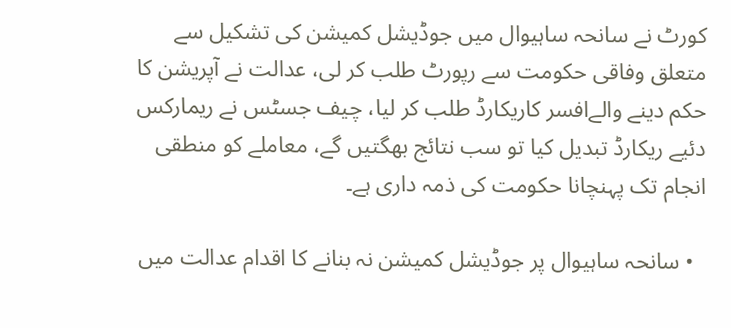کورٹ نے سانحہ ساہیوال میں جوڈیشل کمیشن کی تشکیل سے متعلق وفاقی حکومت سے رپورٹ طلب کر لی، عدالت نے آپریشن کا حکم دینے والےافسر کاریکارڈ طلب کر لیا، چیف جسٹس نے ریمارکس دئیے ریکارڈ تبدیل کیا تو سب نتائج بھگتیں گے، معاملے کو منطقی انجام تک پہنچانا حکومت کی ذمہ داری ہے۔

  • سانحہ ساہیوال پر جوڈیشل کمیشن نہ بنانے کا اقدام عدالت میں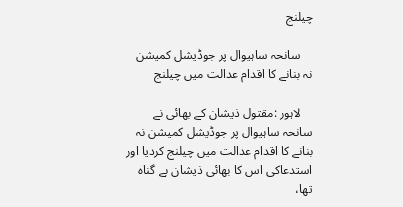چیلنج

    سانحہ ساہیوال پر جوڈیشل کمیشن نہ بنانے کا اقدام عدالت میں چیلنج

    لاہور :مقتول ذیشان کے بھائی نے سانحہ ساہیوال پر جوڈیشل کمیشن نہ بنانے کا اقدام عدالت میں چیلنج کردیا اور استدعاکی اس کا بھائی ذیشان بے گناہ تھا،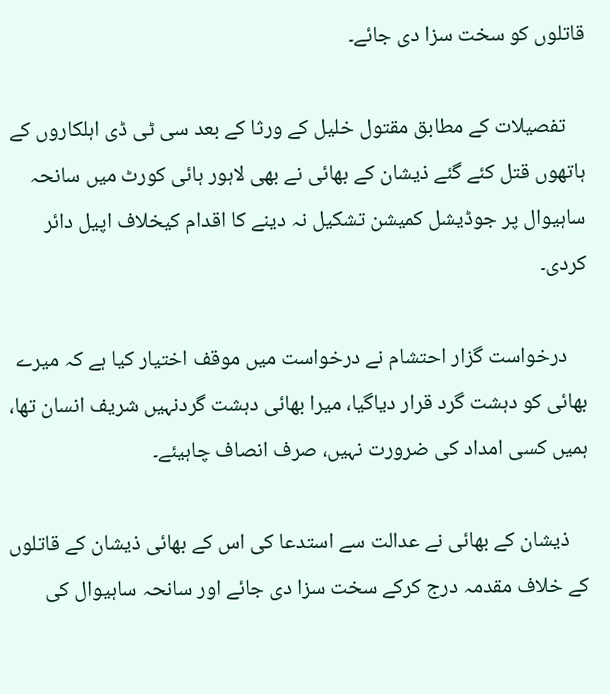قاتلوں کو سخت سزا دی جائے۔

    تفصیلات کے مطابق مقتول خلیل کے ورثا کے بعد سی ٹی ڈی اہلکاروں کے ہاتھوں قتل کئے گئے ذیشان کے بھائی نے بھی لاہور ہائی کورٹ میں سانحہ ساہیوال پر جوڈیشل کمیشن تشکیل نہ دینے کا اقدام کیخلاف اپیل دائر کردی۔

    درخواست گزار احتشام نے درخواست میں موقف اختیار کیا ہے کہ میرے بھائی کو دہشت گرد قرار دیاگیا، میرا بھائی دہشت گردنہیں شریف انسان تھا، ہمیں کسی امداد کی ضرورت نہیں، صرف انصاف چاہیئے۔

    ذیشان کے بھائی نے عدالت سے استدعا کی اس کے بھائی ذیشان کے قاتلوں کے خلاف مقدمہ درج کرکے سخت سزا دی جائے اور سانحہ ساہیوال کی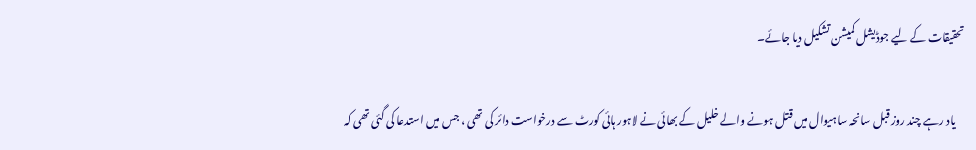تحقیقات کے لیے جوڈیشل کمیشن تشکیل دیا جائے۔

    یاد رہے چند روز قبل سانحہ ساہیوال میں قتل ہونے والے خلیل کے بھائی نے لاہور ہائی کورٹ سے درخواست دائر کی تھی ، جس میں استدعا کی گئی تھی کہ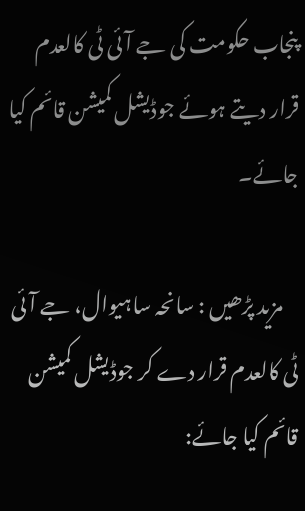پنجاب حکومت کی جے آئی ٹی کالعدم قرار دیتے ہوئے جوڈیشل کمیشن قائم کیا جائے۔

    مزید پڑھیں : سانحہ ساہیوال، جے آئی ٹی کالعدم قرار دے کر جوڈیشل کمیشن قائم کیا جائے: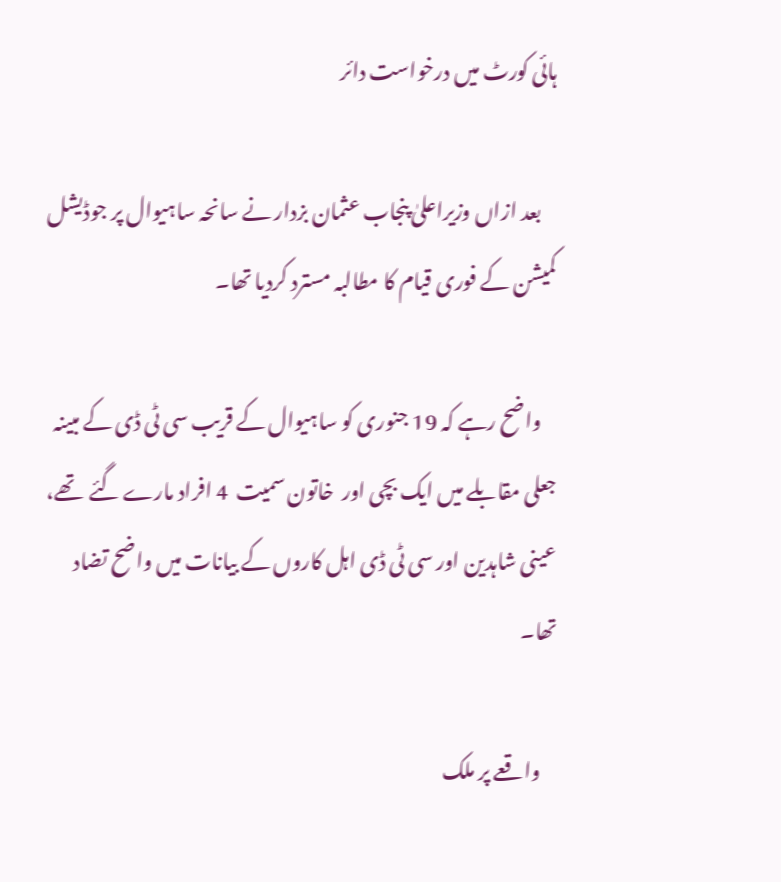ہائی کورٹ میں‌ درخواست دائر

    بعد ازاں وزیراعلیٰ پنجاب عثمان بزدار نے سانحہ ساہیوال پر جوڈیشل کمیشن کے فوری قیام کا مطالبہ مسترد کردیا تھا۔

    واضح رہے کہ 19 جنوری کو ساہیوال کے قریب سی ٹی ڈی کے مبینہ جعلی مقابلے میں ایک بچی اور  خاتون سمیت  4 افراد مارے گئے  تھے، عینی شاہدین اور سی ٹی ڈی اہل کاروں‌ کے بیانات میں واضح تضاد تھا۔

    واقعے پر ملک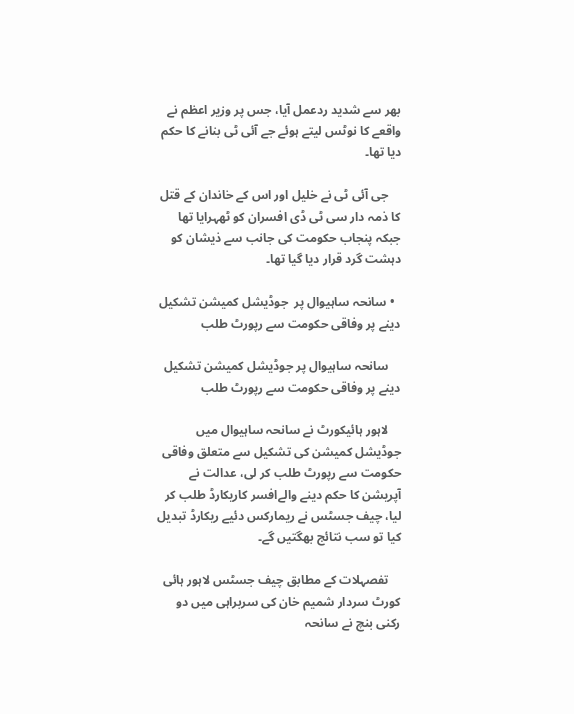بھر سے شدید ردعمل آیا، جس پر وزیر اعظم نے واقعے کا نوٹس لیتے ہوئے جے آئی ٹی بنانے کا حکم دیا تھا۔

    جی آئی ٹی نے خلیل اور اس کے خاندان کے قتل کا ذمہ دار سی ٹی ڈی افسران کو ٹھہرایا تھا جبکہ پنجاب حکومت کی جانب سے ذیشان کو دہشت گرد قرار دیا گیا تھا۔

  • سانحہ ساہیوال پر  جوڈیشل کمیشن تشکیل دینے پر وفاقی حکومت سے رپورٹ طلب

    سانحہ ساہیوال پر جوڈیشل کمیشن تشکیل دینے پر وفاقی حکومت سے رپورٹ طلب

    لاہور ہائیکورٹ نے سانحہ ساہیوال میں جوڈیشل کمیشن کی تشکیل سے متعلق وفاقی حکومت سے رپورٹ طلب کر لی، عدالت نے آپریشن کا حکم دینے والےافسر کاریکارڈ طلب کر لیا، چیف جسٹس نے ریمارکس دئیے ریکارڈ تبدیل کیا تو سب نتائج بھگتیں گے۔

    تفصہلات کے مطابق چیف جسٹس لاہور ہائی کورٹ سردار شمیم خان کی سربراہی میں دو رکنی بنچ نے سانحہ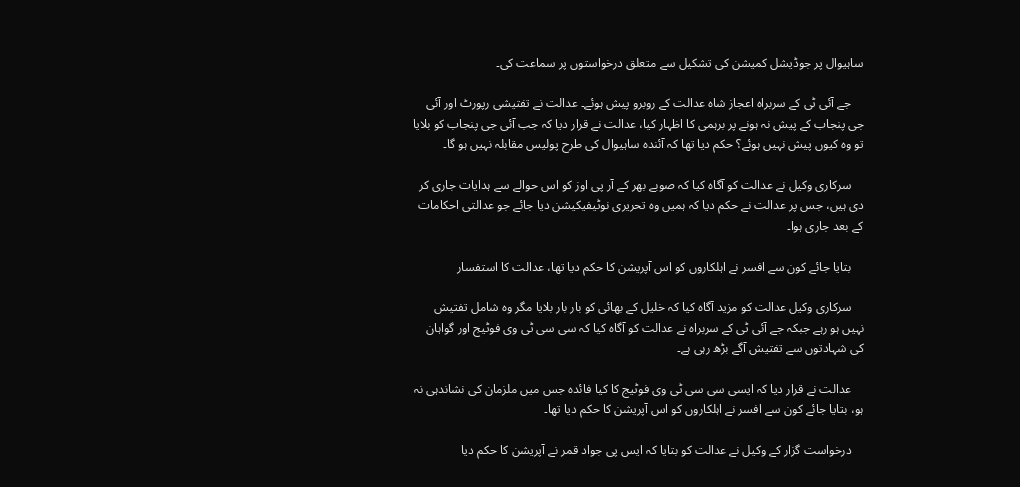ساہیوال پر جوڈیشل کمیشن کی تشکیل سے متعلق درخواستوں پر سماعت کی۔

    جے آئی ٹی کے سربراہ اعجاز شاہ عدالت کے روبرو پیش ہوئے۔ عدالت نے تفتیشی رپورٹ اور آئی جی پنجاب کے پیش نہ ہونے پر برہمی کا اظہار کیا، عدالت نے قرار دیا کہ جب آئی جی پنجاب کو بلایا تو وہ کیوں پیش نہیں ہوئے؟ حکم دیا تھا کہ آئندہ ساہیوال کی طرح پولیس مقابلہ نہیں ہو گا۔

    سرکاری وکیل نے عدالت کو آگاہ کیا کہ صوبے بھر کے آر پی اوز کو اس حوالے سے ہدایات جاری کر دی ہیں، جس پر عدالت نے حکم دیا کہ ہمیں وہ تحریری نوٹیفیکیشن دیا جائے جو عدالتی احکامات کے بعد جاری ہوا۔

    بتایا جائے کون سے افسر نے اہلکاروں کو اس آپریشن کا حکم دیا تھا، عدالت کا استفسار

    سرکاری وکیل عدالت کو مزید آگاہ کیا کہ خلیل کے بھائی کو بار بار بلایا مگر وہ شامل تفتیش نہیں ہو رہے جبکہ جے آئی ٹی کے سربراہ نے عدالت کو آگاہ کیا کہ سی سی ٹی وی فوٹیج اور گواہان کی شہادتوں سے تفتیش آگے بڑھ رہی ہے۔

    عدالت نے قرار دیا کہ ایسی سی سی ٹی وی فوٹیج کا کیا فائدہ جس میں ملزمان کی نشاندہی نہ ہو، بتایا جائے کون سے افسر نے اہلکاروں کو اس آپریشن کا حکم دیا تھا۔

    درخواست گزار کے وکیل نے عدالت کو بتایا کہ ایس پی جواد قمر نے آپریشن کا حکم دیا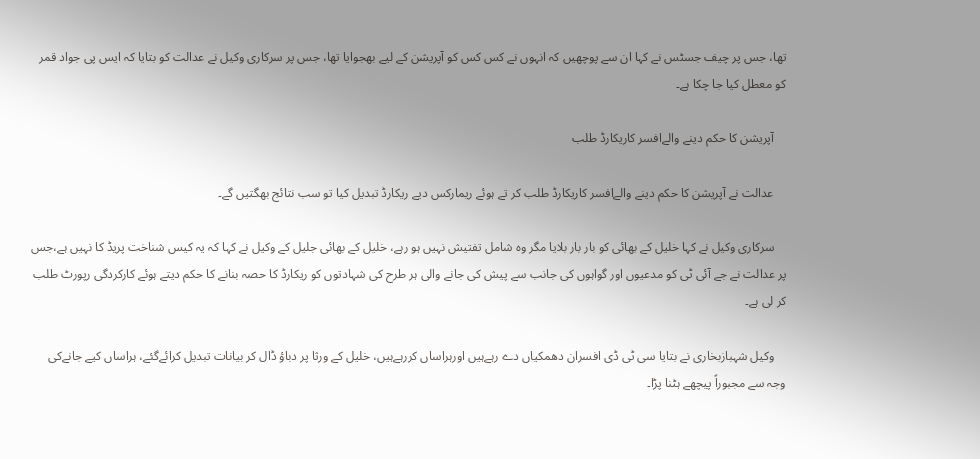تھا، جس پر چیف جسٹس نے کہا ان سے پوچھیں کہ انہوں نے کس کس کو آپریشن کے لیے بھجوایا تھا، جس پر سرکاری وکیل نے عدالت کو بتایا کہ ایس پی جواد قمر کو معطل کیا جا چکا ہے۔

    آپریشن کا حکم دینے والےافسر کاریکارڈ طلب

    عدالت نے آپریشن کا حکم دینے والےافسر کاریکارڈ طلب کر تے ہوئے ریمارکس دیے ریکارڈ تبدیل کیا تو سب نتائج بھگتیں گے۔

    سرکاری وکیل نے کہا خلیل کے بھائی کو بار بار بلایا مگر وہ شامل تفتیش نہیں ہو رہے، خلیل کے بھائی جلیل کے وکیل نے کہا کہ یہ کیس شناخت پریڈ کا نہیں ہے،جس پر عدالت نے جے آئی ٹی کو مدعیوں اور گواہوں کی جانب سے پیش کی جانے والی ہر طرح کی شہادتوں کو ریکارڈ کا حصہ بنانے کا حکم دیتے ہوئے کارکردگی رپورٹ طلب کر لی ہے۔

    وکیل شہبازبخاری نے بتایا سی ٹی ڈی افسران دھمکیاں دے رہےہیں اورہراساں کررہےہیں، خلیل کے ورثا پر دباؤ ڈال کر بیانات تبدیل کرائےگئے، ہراساں کیے جانےکی وجہ سے مجبوراً پیچھے ہٹنا پڑا۔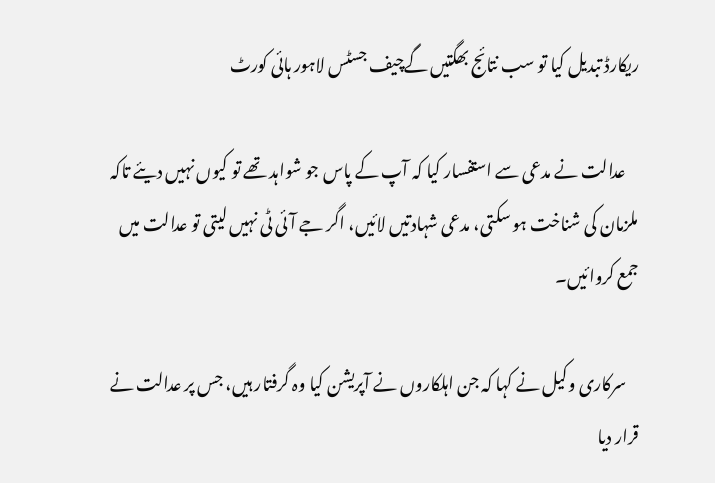ریکارڈ تبدیل کیا تو سب نتائج بھگتیں گےچیف جسٹس لاہور ہائی کورٹ

    عدالت نے مدعی سے استفسار کیا کہ آپ کے پاس جو شواہد تھے تو کیوں نہیں دیئے تاکہ ملزمان کی شناخت ہو سکتی، مدعی شہادتیں لائیں، اگر جے آئی ٹی نہیں لیتی تو عدالت میں جمع کروائیں۔

    سرکاری وکیل نے کہا کہ جن اہلکاروں نے آپریشن کیا وہ گرفتار ہیں، جس پر عدالت نے قرار دیا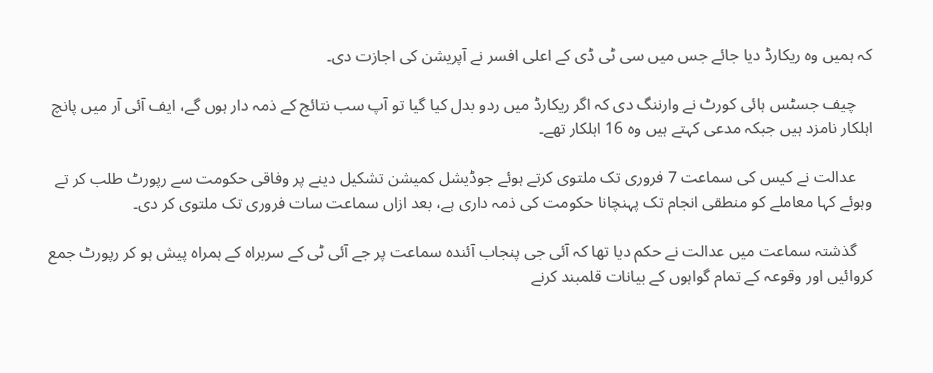کہ ہمیں وہ ریکارڈ دیا جائے جس میں سی ٹی ڈی کے اعلی افسر نے آپریشن کی اجازت دی۔

    چیف جسٹس ہائی کورٹ نے وارننگ دی کہ اگر ریکارڈ میں ردو بدل کیا گیا تو آپ سب نتائج کے ذمہ دار ہوں گے، ایف آئی آر میں پانچ اہلکار نامزد ہیں جبکہ مدعی کہتے ہیں وہ 16 اہلکار تھے۔

    عدالت نے کیس کی سماعت 7 فروری تک ملتوی کرتے ہوئے جوڈیشل کمیشن تشکیل دینے پر وفاقی حکومت سے رپورٹ طلب کر تے وہوئے کہا معاملے کو منطقی انجام تک پہنچانا حکومت کی ذمہ داری ہے، بعد ازاں سماعت سات فروری تک ملتوی کر دی۔

    گذشتہ سماعت میں عدالت نے حکم دیا تھا کہ آئی جی پنجاب آئندہ سماعت پر جے آئی ٹی کے سربراہ کے ہمراہ پیش ہو کر رپورٹ جمع کروائیں اور وقوعہ کے تمام گواہوں کے بیانات قلمبند کرنے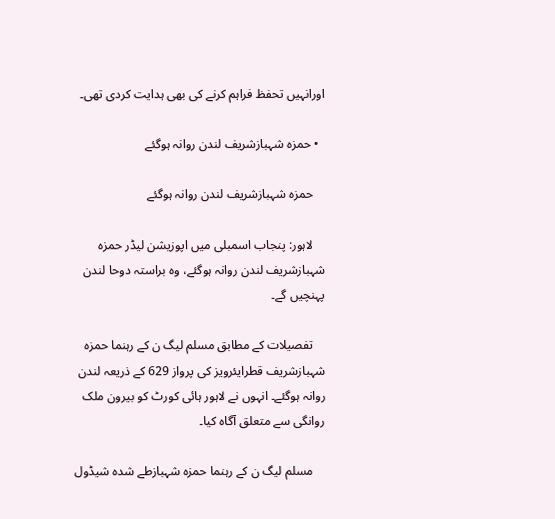اورانہیں تحفظ فراہم کرنے کی بھی ہدایت کردی تھی۔

  • حمزہ شہبازشریف لندن روانہ ہوگئے

    حمزہ شہبازشریف لندن روانہ ہوگئے

    لاہور: پنجاب اسمبلی میں اپوزیشن لیڈر حمزہ شہبازشریف لندن روانہ ہوگئے، وہ براستہ دوحا لندن پہنچیں گے۔

    تفصیلات کے مطابق مسلم لیگ ن کے رہنما حمزہ شہبازشریف قطرایئرویز کی پرواز 629 کے ذریعہ لندن روانہ ہوگئے۔ انہوں نے لاہور ہائی کورٹ کو بیرون ملک روانگی سے متعلق آگاہ کیا۔

    مسلم لیگ ن کے رہنما حمزہ شہبازطے شدہ شیڈول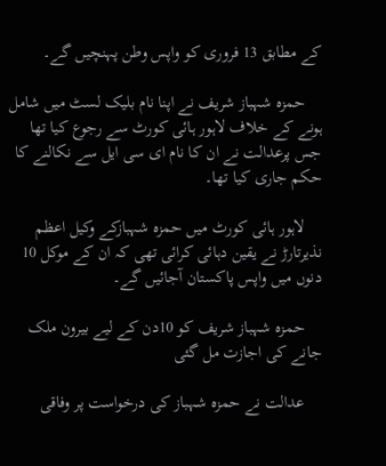کے مطابق 13 فروری کو واپس وطن پہنچیں گے۔

    حمزہ شہباز شریف نے اپنا نام بلیک لسٹ میں شامل ہونے کے خلاف لاہور ہائی کورٹ سے رجوع کیا تھا جس پرعدالت نے ان کا نام ای سی ایل سے نکالنے کا حکم جاری کیا تھا۔

    لاہور ہائی کورٹ میں حمزہ شہبازکے وکیل اعظم نذیرتارڑ نے یقین دہائی کرائی تھی کہ ان کے موکل 10 دنوں میں واپس پاکستان آجائیں گے۔

    حمزہ شہباز شریف کو 10دن کے لیے بیرون ملک جانے کی اجازت مل گئی

    عدالت نے حمزہ شہباز کی درخواست پر وفاقی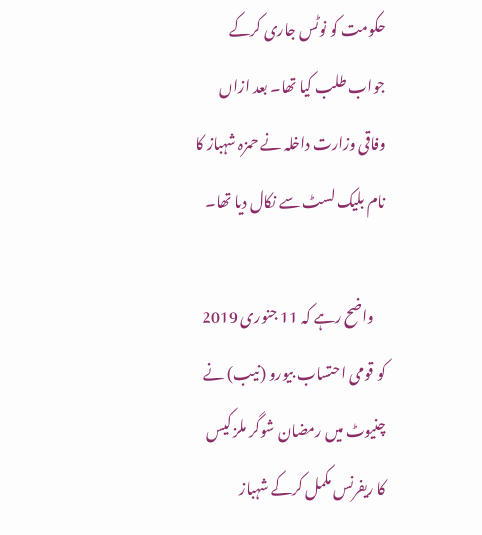حکومت کو نوٹس جاری کرکے جواب طلب کیا تھا۔ بعد ازاں وفاقی وزارت داخلہ نے حمزہ شہباز کا نام بلیک لسٹ سے نکال دیا تھا۔

    واضح رہے کہ 11 جنوری 2019 کو قومی احتساب بیورو (نیب) نے چنیوٹ میں رمضان شوگر ملز کیس کا ریفرنس مکمل کرکے شہباز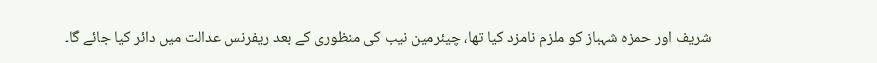شریف اور حمزہ شہباز کو ملزم نامزد کیا تھا، چیئرمین نیب کی منظوری کے بعد ریفرنس عدالت میں دائر کیا جائے گا۔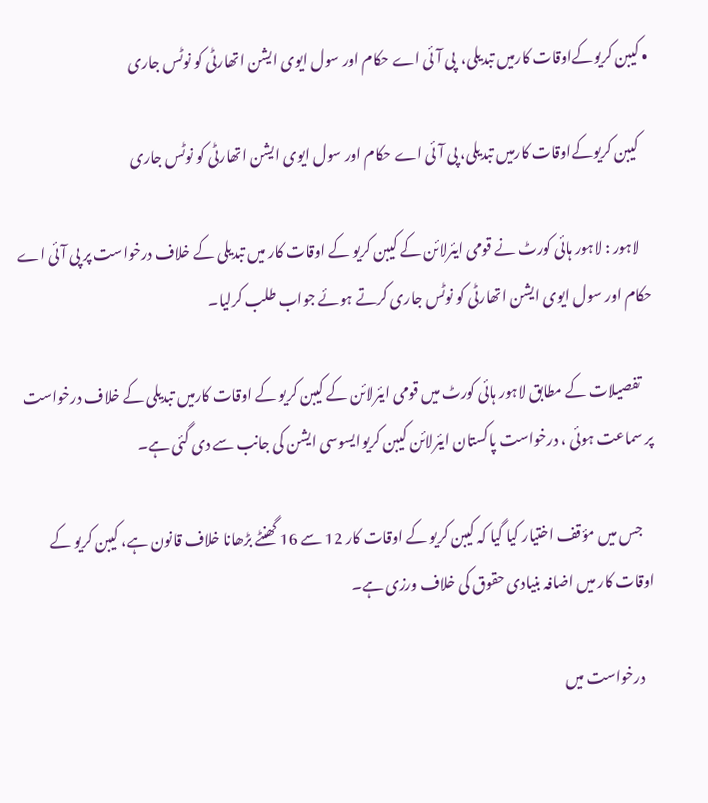• کیبن کریوکےاوقات کارمیں تبدیلی،  پی آئی اے حکام اور سول ایوی ایشن اتھارٹی کو نوٹس جاری

    کیبن کریوکےاوقات کارمیں تبدیلی، پی آئی اے حکام اور سول ایوی ایشن اتھارٹی کو نوٹس جاری

    لاہور : لاہور ہائی کورٹ نے قومی ایئرلائن کے کیبن کریو کے اوقات کار میں تبدیلی کے خلاف درخواست پر پی آئی اے حکام اور سول ایوی ایشن اتھارٹی کو نوٹس جاری کرتے ہوئے جواب طلب کرلیا۔

    تفصیلات کے مطابق لاہور ہائی کورٹ میں قومی ایئرلائن کے کیبن کریو کے اوقات کارمیں تبدیلی کے خلاف درخواست پر سماعت ہوئی ، درخواست پاکستان ایئرلائن کیبن کریوایسوسی ایشن کی جانب سے دی گئی ہے۔

    جس میں مؤقف اختیار کیا گیا کہ کیبن کریو کے اوقات کار 12 سے 16 گھنٹے بڑھانا خلاف قانون ہے، کیبن کریو کے اوقات کار میں اضافہ بنیادی حقوق کی خلاف ورزی ہے۔

    درخواست میں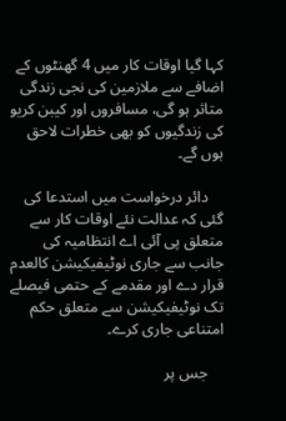کہا گیا اوقات کار میں 4 گھنٹوں کے اضافے سے ملازمین کی نجی زندگی متاثر ہو گی، مسافروں اور کیبن کریو کی زندگیوں کو بھی خطرات لاحق ہوں گے۔

    دائر درخواست میں استدعا کی گئی کہ عدالت نئے اوقات کار سے متعلق پی آئی اے انتظامیہ کی جانب سے جاری نوٹیفیکیشن کالعدم قرار دے اور مقدمے کے حتمی فیصلے تک نوٹیفیکیشن سے متعلق حکم امتناعی جاری کرے۔

    جس پر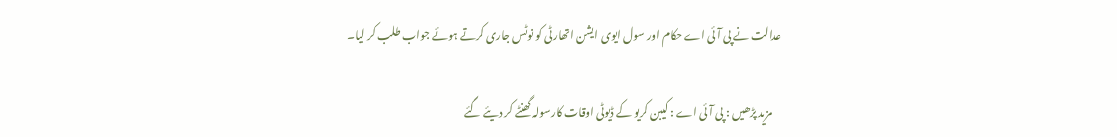عدالت نے پی آئی اے حکام اور سول ایوی ایشن اتھارٹی کو نوٹس جاری کرتے ہوئے جواب طلب کر لیا۔

    مزید پڑھیں : پی آئی اے : کیبن کریو کے ڈیوٹی اوقات کارسولہ گھنٹے کر دیئے گئے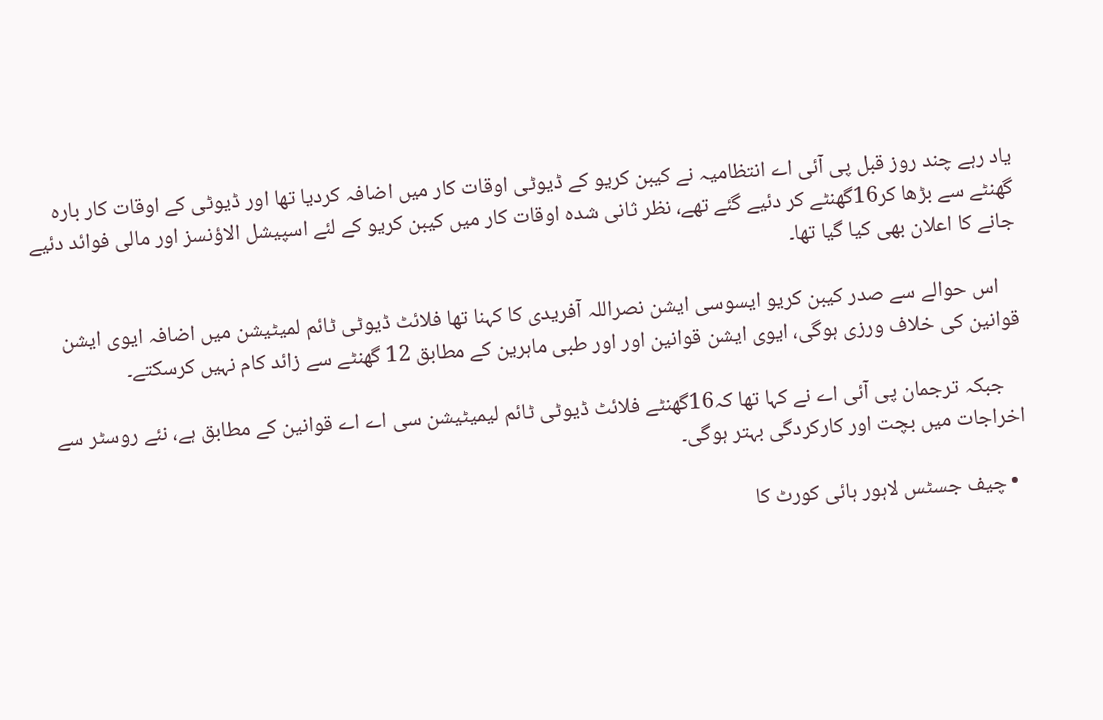یاد رہے چند روز قبل پی آئی اے انتظامیہ نے کیبن کریو کے ڈیوٹی اوقات کار میں اضافہ کردیا تھا اور ڈیوٹی کے اوقات کار بارہ گھنٹے سے بڑھا کر16گھنٹے کر دئیے گئے تھے، نظر ثانی شدہ اوقات کار میں کیبن کریو کے لئے اسپیشل الاؤنسز اور مالی فوائد دئیے جانے کا اعلان بھی کیا گیا تھا۔

    اس حوالے سے صدر کیبن کریو ایسوسی ایشن نصراللہ آفریدی کا کہنا تھا فلائٹ ڈیوٹی ٹائم لمیٹیشن میں اضافہ ایوی ایشن قوانین کی خلاف ورزی ہوگی، ایوی ایشن قوانین اور اور طبی ماہرین کے مطابق 12 گھنٹے سے زائد کام نہیں کرسکتے۔

    جبکہ ترجمان پی آئی اے نے کہا تھا کہ16گھنٹے فلائٹ ڈیوٹی ٹائم لیمیٹیشن سی اے اے قوانین کے مطابق ہے، نئے روسٹر سے اخراجات میں بچت اور کارکردگی بہتر ہوگی۔

  • چیف جسٹس لاہور ہائی کورٹ کا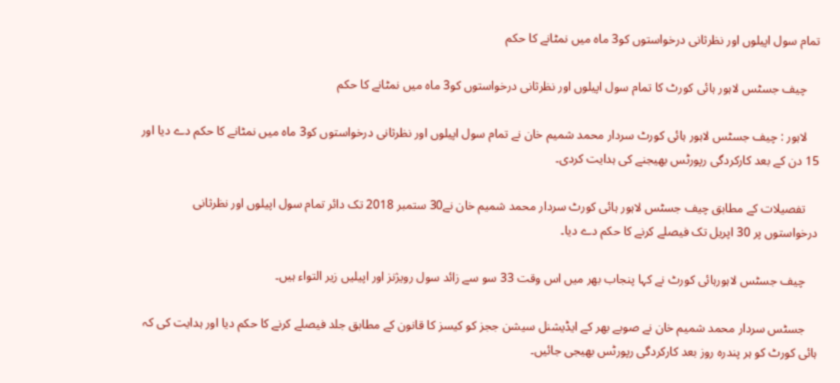تمام سول اپیلوں اور نظرثانی درخواستوں کو3 ماہ میں نمٹانے کا حکم

    چیف جسٹس لاہور ہائی کورٹ کا تمام سول اپیلوں اور نظرثانی درخواستوں کو3 ماہ میں نمٹانے کا حکم

    لاہور : چیف جسٹس لاہور ہائی کورٹ سردار محمد شمیم خان نے تمام سول اپیلوں اور نظرثانی درخواستوں کو3 ماہ میں نمٹانے کا حکم دے دیا اور 15 دن کے بعد کارکردگی رپورٹس بھیجنے کی ہدایت کردی۔

    تفصیلات کے مطابق چیف جسٹس لاہور ہائی کورٹ سردار محمد شمیم خان نے30 ستمبر 2018 تک دائر تمام سول اپیلوں اور نظرثانی درخواستوں پر 30 اپریل تک فیصلے کرنے کا حکم دے دیا۔

    چیف جسٹس لاہورہائی کورٹ نے کہا پنجاب بھر میں اس وقت 33 سو سے زائد سول رویژنز اور اپیلیں زیر التواء ہیں۔

    جسٹس سردار محمد شمیم خان نے صوبے بھر کے ایڈیشنل سیشن ججز کو کیسز کا قانون کے مطابق جلد فیصلے کرنے کا حکم دیا اور ہدایت کی کہ ہائی کورٹ کو ہر پندرہ روز بعد کارکردگی رپورٹس بھیجی جائیں۔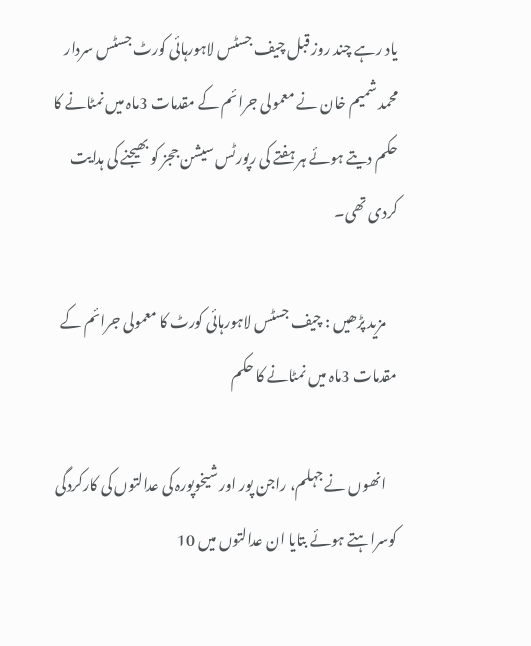یاد رہے چند روز قبل چیف جسٹس لاہورہائی کورٹ جسٹس سردار محمد شمیم خان نے معمولی جرائم کے مقدمات 3ماہ میں نمٹانے کا حکم دیتے ہوئے ہر ہفتے کی رپورٹس سیشن ججز کو بھیجنے کی ہدایت کردی تھی۔

    مزید پڑھیں : چیف جسٹس لاہورہائی کورٹ کا معمولی جرائم کے مقدمات 3ماہ میں نمٹانے کا حکم

    انھوں نے جہلم، راجن پور اور شیخوپورہ کی عدالتوں کی کارکردگی کوسراہتے ہوئے بتایا ان عدالتوں میں 10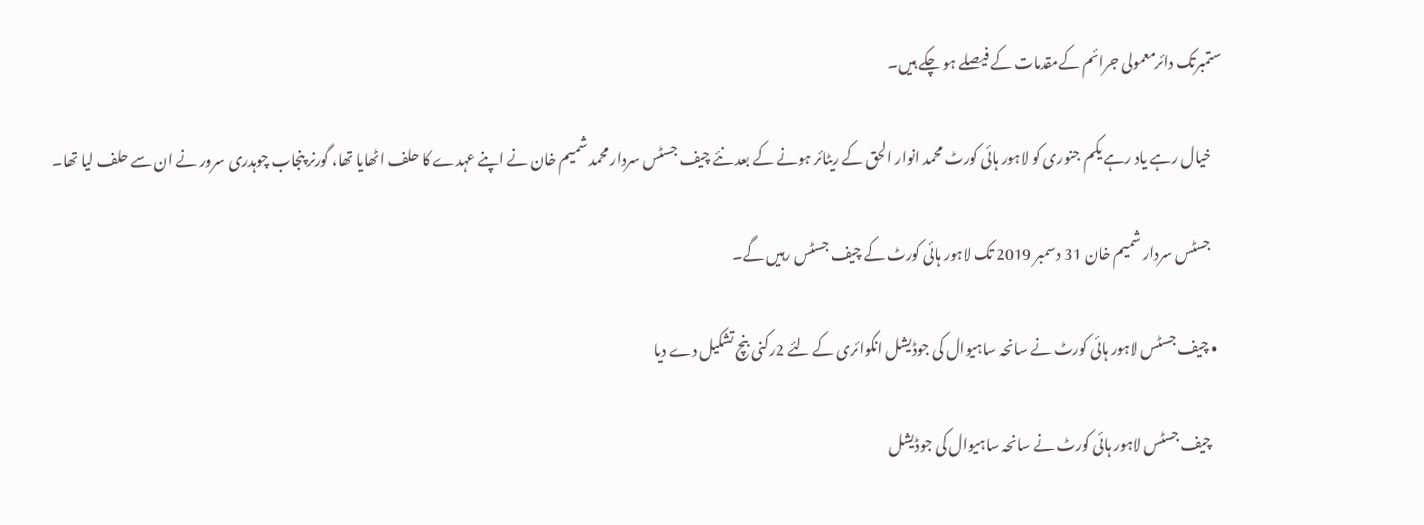ستمبرتک دائرمعمولی جرائم کےمقدمات کے فیصلے ہو چکے ہیں۔

    خیال رہے یاد رہے یکم جنوری کو لاہور ہائی کورٹ محمد انوار الحق کے ریٹائر ہونے کے بعد نئے چیف جسٹس سردار محمد شمیم خان نے اپنے عہدے کا حلف اٹھایا تھا، گورنر پنجاب چوہدری سرور نے ان سے حلف لیا تھا۔

    جسٹس سردار شمیم خان 31 دسمبر 2019 تک لاہور ہائی کورٹ کے چیف جسٹس رہیں گے۔

  • چیف جسٹس لاہور ہائی کورٹ نے سانحہ ساہیوال کی جوڈیشل انکوائری کے لئے 2رکنی بنچ تشکیل دے دیا

    چیف جسٹس لاہور ہائی کورٹ نے سانحہ ساہیوال کی جوڈیشل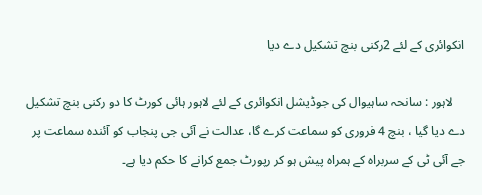انکوائری کے لئے 2رکنی بنچ تشکیل دے دیا

    لاہور : سانحہ ساہیوال کی جوڈیشل انکوائری کے لئے لاہور ہائی کورٹ کا دو رکنی بنچ تشکیل دے دیا گیا ، بنچ 4 فروری کو سماعت کرے گا، عدالت نے آئی جی پنجاب کو آئندہ سماعت پر جے آئی ٹی کے سربراہ کے ہمراہ پیش ہو کر رپورٹ جمع کرانے کا حکم دیا ہے۔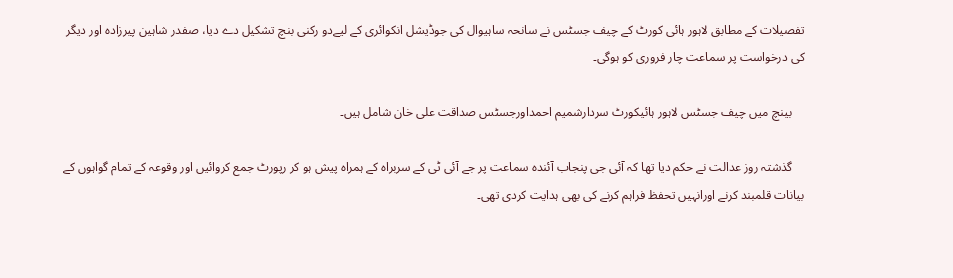تفصیلات کے مطابق لاہور ہائی کورٹ کے چیف جسٹس نے سانحہ ساہیوال کی جوڈیشل انکوائری کے لیےدو رکنی بنچ تشکیل دے دیا، صفدر شاہین پیرزادہ اور دیگر کی درخواست پر سماعت چار فروری کو ہوگی۔

    بینچ میں چیف جسٹس لاہور ہائیکورٹ سردارشمیم احمداورجسٹس صداقت علی خان شامل ہیں۔

    گذشتہ روز عدالت نے حکم دیا تھا کہ آئی جی پنجاب آئندہ سماعت پر جے آئی ٹی کے سربراہ کے ہمراہ پیش ہو کر رپورٹ جمع کروائیں اور وقوعہ کے تمام گواہوں کے بیانات قلمبند کرنے اورانہیں تحفظ فراہم کرنے کی بھی ہدایت کردی تھی۔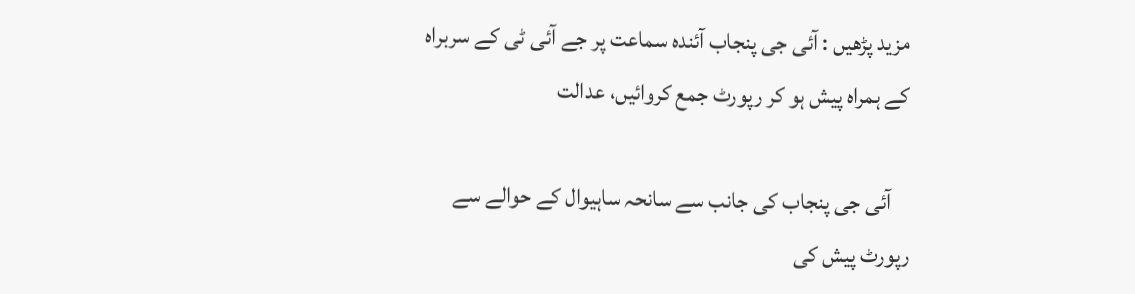مزید پڑھیں : آئی جی پنجاب آئندہ سماعت پر جے آئی ٹی کے سربراہ کے ہمراہ پیش ہو کر رپورٹ جمع کروائیں، عدالت

    آئی جی پنجاب کی جانب سے سانحہ ساہیوال کے حوالے سے رپورٹ پیش کی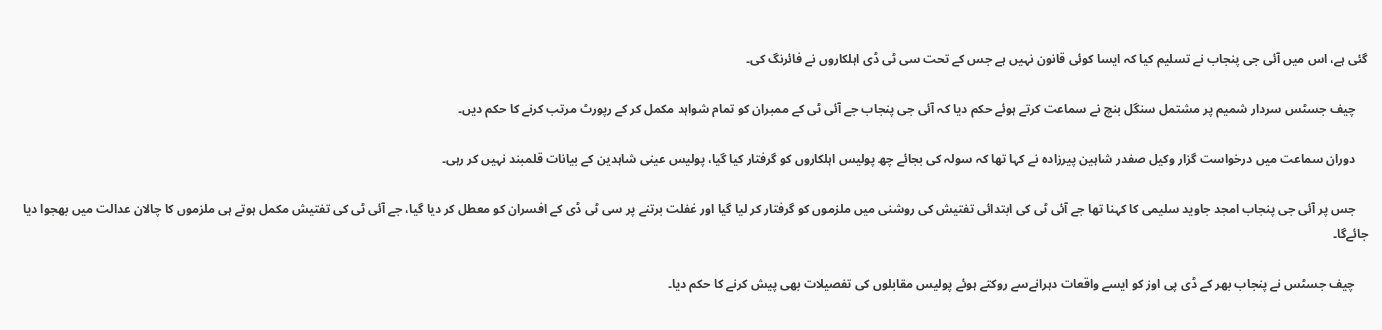گئی ہے، اس میں آئی جی پنجاب نے تسلیم کیا کہ ایسا کوئی قانون نہیں ہے جس کے تحت سی ٹی ڈی اہلکاروں نے فائرنگ کی۔

    چیف جسٹس سردار شمیم پر مشتمل سنگل بنچ نے سماعت کرتے ہوئے حکم دیا کہ آئی جی پنجاب جے آئی ٹی کے ممبران کو تمام شواہد مکمل کر کے رپورٹ مرتب کرنے کا حکم دیں۔

    دوران سماعت میں درخواست گزار وکیل صفدر شاہین پیرزادہ نے کہا تھا کہ سولہ کی بجائے چھ پولیس اہلکاروں کو گرفتار کیا گیا، پولیس عینی شاہدین کے بیانات قلمبند نہیں کر رہی۔

    جس پر آئی جی پنجاب امجد جاوید سلیمی کا کہنا تھا جے آئی ٹی کی ابتدائی تفتیش کی روشنی میں ملزموں کو گرفتار کر لیا گیا اور غفلت برتنے پر سی ٹی ڈی کے افسران کو معطل کر دیا گیا، جے آئی ٹی کی تفتیش مکمل ہوتے ہی ملزموں کا چالان عدالت میں بھجوا دیا جائےگا۔

    چیف جسٹس نے پنجاب بھر کے ڈی پی اوز کو ایسے واقعات دہرانےسے روکتے ہوئے پولیس مقابلوں کی تفصیلات بھی پیش کرنے کا حکم دیا۔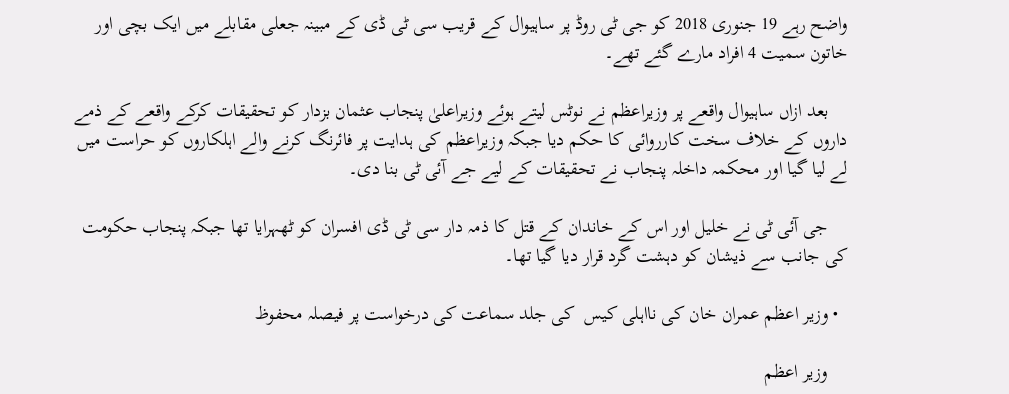واضح رہے 19 جنوری 2018 کو جی ٹی روڈ پر ساہیوال کے قریب سی ٹی ڈی کے مبینہ جعلی مقابلے میں ایک بچی اور خاتون سمیت 4 افراد مارے گئے تھے۔

    بعد ازاں ساہیوال واقعے پر وزیراعظم نے نوٹس لیتے ہوئے وزیراعلیٰ پنجاب عثمان بزدار کو تحقیقات کرکے واقعے کے ذمے داروں کے خلاف سخت کارروائی کا حکم دیا جبکہ وزیراعظم کی ہدایت پر فائرنگ کرنے والے اہلکاروں کو حراست میں لے لیا گیا اور محکمہ داخلہ پنجاب نے تحقیقات کے لیے جے آئی ٹی بنا دی۔

    جی آئی ٹی نے خلیل اور اس کے خاندان کے قتل کا ذمہ دار سی ٹی ڈی افسران کو ٹھہرایا تھا جبکہ پنجاب حکومت کی جانب سے ذیشان کو دہشت گرد قرار دیا گیا تھا۔

  • وزیر اعظم عمران خان کی نااہلی کیس  کی جلد سماعت کی درخواست پر فیصلہ محفوظ

    وزیر اعظم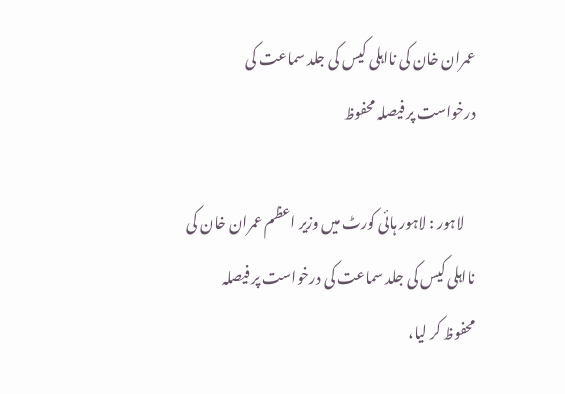عمران خان کی نااہلی کیس کی جلد سماعت کی درخواست پر فیصلہ محفوظ

    لاہور : لاہور ہائی کورٹ میں وزیر اعظم عمران خان کی نااہلی کیس کی جلد سماعت کی درخواست پر فیصلہ محفوظ کر لیا،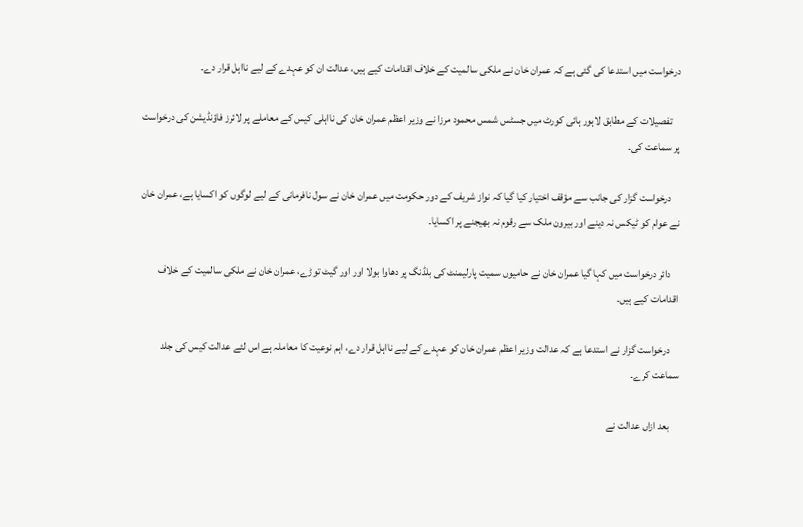درخواست میں استدعا کی گئی ہے کہ عمران خان نے ملکی سالمیت کے خلاف اقدامات کیے ہیں، عدالت ان کو عہدے کے لیے نااہل قرار دے۔

    تفصیلات کے مطابق لاہور ہائی کورٹ میں جسٹس شمس محمود مرزا نے وزیر اعظم عمران خان کی نااہلی کیس کے معاملے پر لائرز فاؤنڈیشن کی درخواست پر سماعت کی۔

    درخواست گزار کی جانب سے مؤقف اختیار کیا گیا کہ نواز شریف کے دور حکومت میں عمران خان نے سول نافرمانی کے لیے لوگوں کو اکسایا ہے، عمران خان نے عوام کو ٹیکس نہ دینے اور بیرون ملک سے رقوم نہ بھیجنے پر اکسایا۔

    دائر درخواست میں کہا گیا عمران خان نے حامیوں سمیت پارلیمنٹ کی بلڈنگ پر دھاوا بولا اور اور گیٹ توڑے، عمران خان نے ملکی سالمیت کے خلاف اقدامات کیے ہیں۔

    درخواست گزار نے استدعا ہے کہ عدالت وزیر اعظم عمران خان کو عہدے کے لیے نااہل قرار دے، اہم نوعیت کا معاملہ ہے اس لئے عدالت کیس کی جلد سماعت کرے۔

    بعد ازاں عدالت نے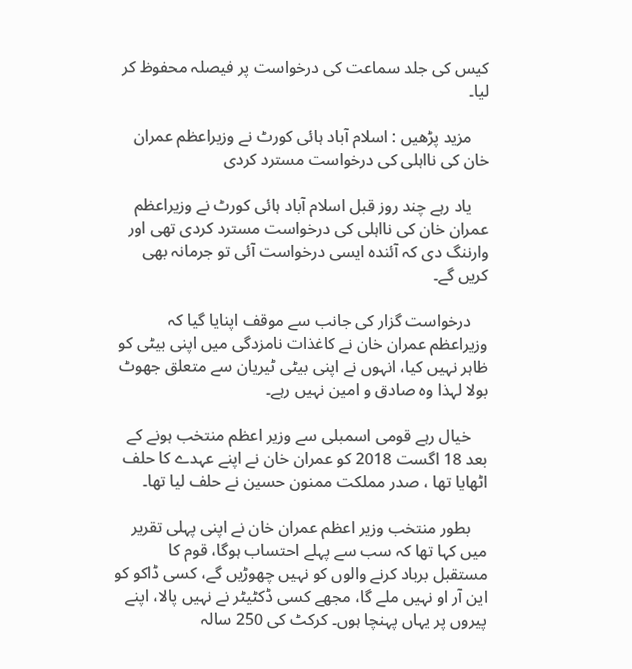کیس کی جلد سماعت کی درخواست پر فیصلہ محفوظ کر لیا۔

    مزید پڑھیں : اسلام آباد ہائی کورٹ نے وزیراعظم عمران خان کی نااہلی کی درخواست مسترد کردی

    یاد رہے چند روز قبل اسلام آباد ہائی کورٹ نے وزیراعظم عمران خان کی نااہلی کی درخواست مسترد کردی تھی اور وارننگ دی کہ آئندہ ایسی درخواست آئی تو جرمانہ بھی کریں گے۔

    درخواست گزار کی جانب سے موقف اپنایا گیا کہ وزیراعظم عمران خان نے کاغذات نامزدگی میں اپنی بیٹی کو ظاہر نہیں کیا، انہوں نے اپنی بیٹی ٹیریان سے متعلق جھوٹ بولا لہذا وہ صادق و امین نہیں رہے۔

    خیال رہے قومی اسمبلی سے وزیر اعظم منتخب ہونے کے بعد 18 اگست 2018 کو عمران خان نے اپنے عہدے کا حلف اٹھایا تھا ، صدر مملکت ممنون حسین نے حلف لیا تھا۔

    بطور منتخب وزیر اعظم عمران خان نے اپنی پہلی تقریر میں کہا تھا کہ سب سے پہلے احتساب ہوگا، قوم کا مستقبل برباد کرنے والوں کو نہیں چھوڑیں گے، کسی ڈاکو کو این آر او نہیں ملے گا، مجھے کسی ڈکٹیٹر نے نہیں پالا، اپنے پیروں پر یہاں پہنچا ہوں۔ کرکٹ کی 250 سالہ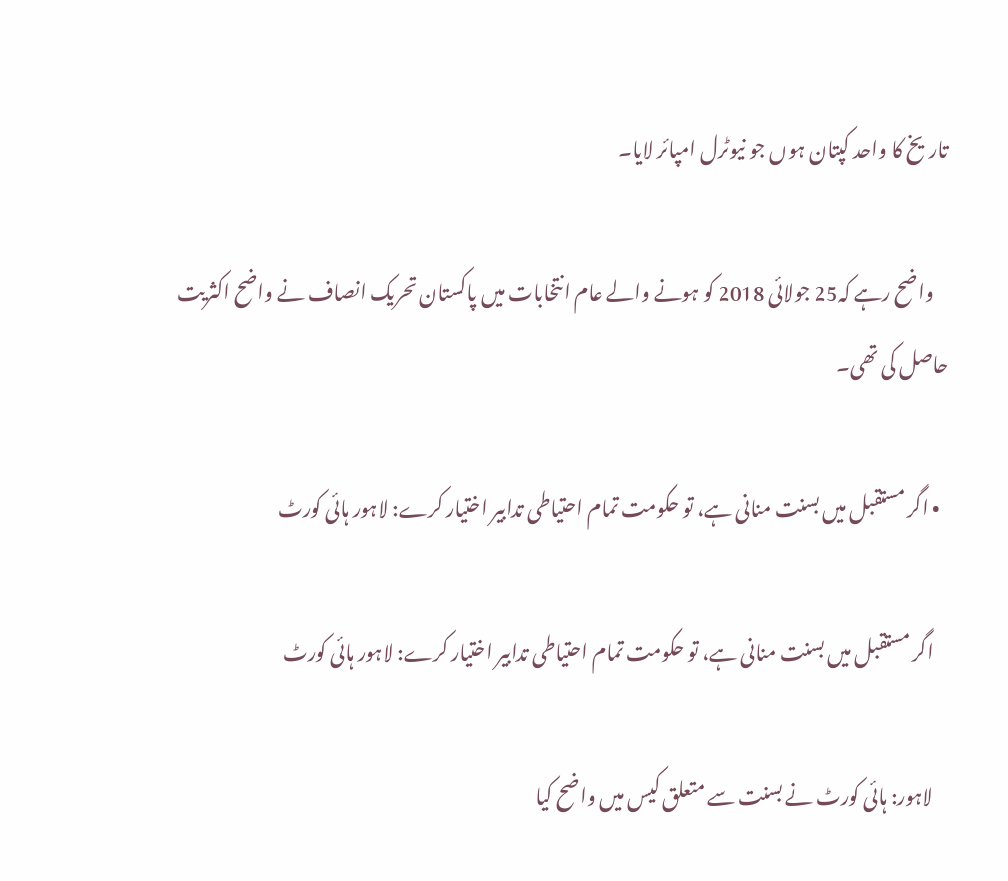تاریخ کا واحد کپتان ہوں جو نیوٹرل امپائر لایا۔

    واضح رہے کہ25 جولائی 2018 کو ہونے والے عام انتخابات میں پاکستان تحریک انصاف نے واضح اکثریت حاصل کی تھی۔

  • اگر مستقبل میں بسنت منانی ہے، تو حکومت تمام احتیاطی تدابیر اختیار کرے: لاہور ہائی کورٹ

    اگر مستقبل میں بسنت منانی ہے، تو حکومت تمام احتیاطی تدابیر اختیار کرے: لاہور ہائی کورٹ

    لاہور: ہائی کورٹ نے بسنت سے متعلق کیس میں واضح کیا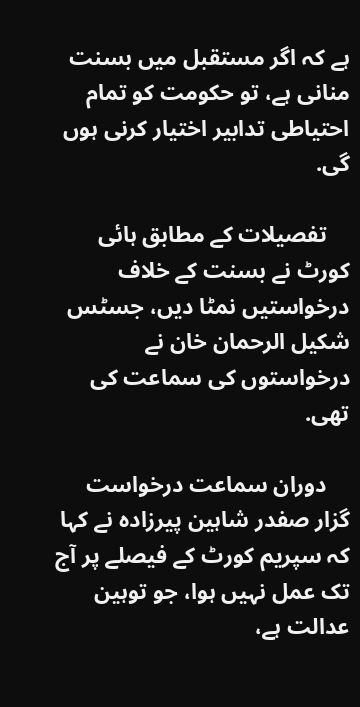ہے کہ اگر مستقبل میں‌ بسنت منانی ہے، تو حکومت کو تمام احتیاطی تدابیر اختیار کرنی ہوں گی.

    تفصیلات کے مطابق ہائی کورٹ نے بسنت کے خلاف درخواستیں نمٹا دیں، جسٹس شکیل الرحمان خان نے درخواستوں کی سماعت کی  تھی.

    دوران سماعت درخواست گزار صفدر شاہین پیرزادہ نے کہا کہ سپریم کورٹ کے فیصلے پر آج تک عمل نہیں ہوا، جو توہین عدالت ہے،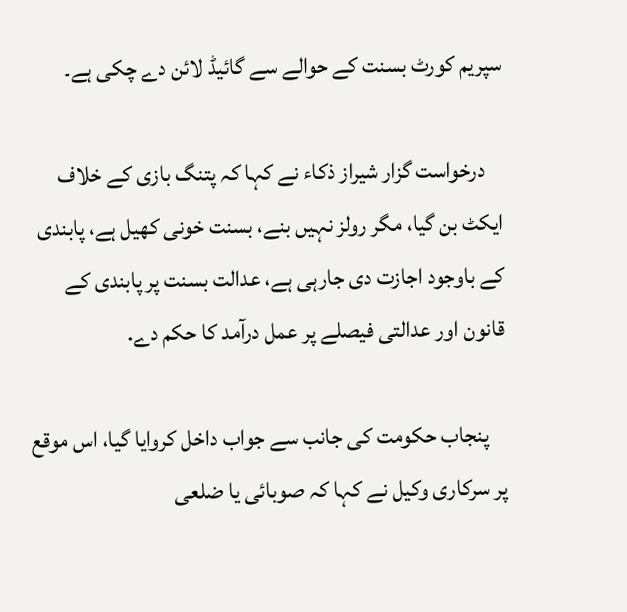سپریم کورٹ بسنت کے حوالے سے گائیڈ لائن دے چکی ہے۔

    درخواست گزار شیراز ذکاء نے کہا کہ پتنگ بازی کے خلاف ایکٹ بن گیا، مگر رولز نہیں بنے، بسنت خونی کھیل ہے، پابندی کے باوجود اجازت دی جارہی ہے، عدالت بسنت پر پابندی کے قانون اور عدالتی فیصلے پر عمل درآمد کا حکم دے.

    پنجاب حکومت کی جانب سے جواب داخل کروایا گیا، اس موقع پر سرکاری وکیل نے کہا کہ صوبائی یا ضلعی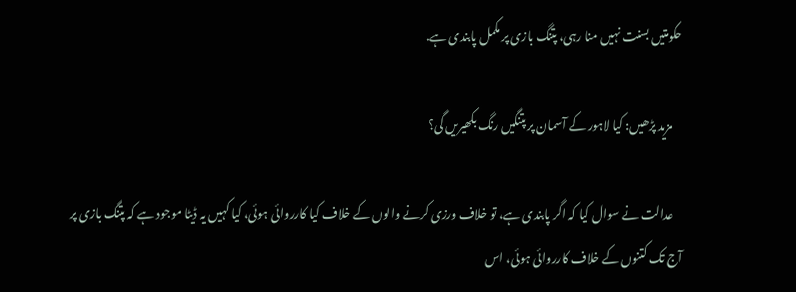حکومتیں بسنت نہیں منا رہی، پتنگ بازی پر مکمل پابندی ہے.

    مزید پڑھیں: کیا لاہور کے آسمان پر پتنگیں رنگ بکھیریں گی؟

    عدالت نے سوال کیا کہ اگر پابندی ہے، تو خلاف ورزی کرنے والوں کے خلاف کیا کارروائی ہوئی، کیا کہیں یہ ڈیٹا موجود ہے کہ پتنگ بازی پر آج تک کتنوں کے خلاف کارروائی ہوئی، اس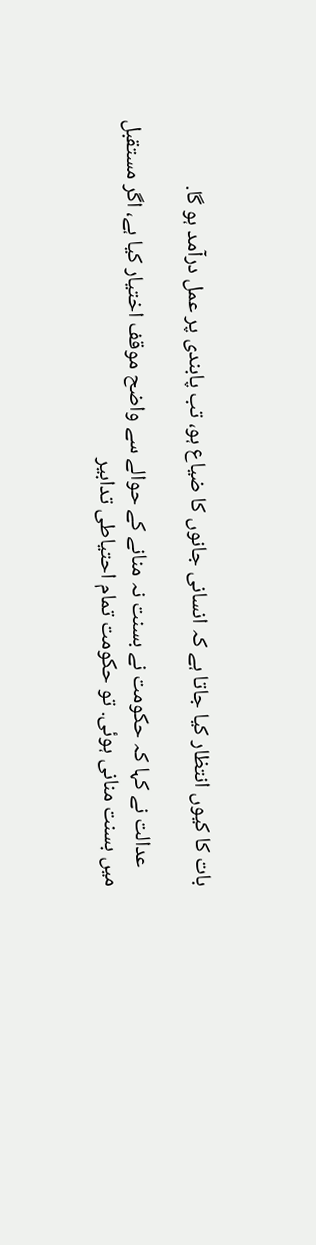بات کا کیوں انتظار کیا جاتا ہے کہ انسانی جانوں کا ضیاع ہو، تب پابندی پر عمل درآمد ہو گا.

    عدالت نے کہا کہ حکومت نے بسنت نہ منانے کے حوالے سے واضح موقف اختیار کیا ہے، اگر مستقبل میں بسنت منانی ہوئی. تو حکومت تمام احتیاطی تدابیر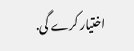اختیار کرے گی.